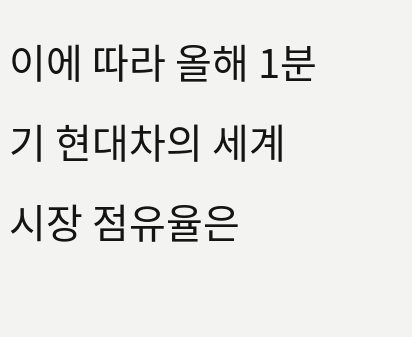이에 따라 올해 1분기 현대차의 세계 시장 점유율은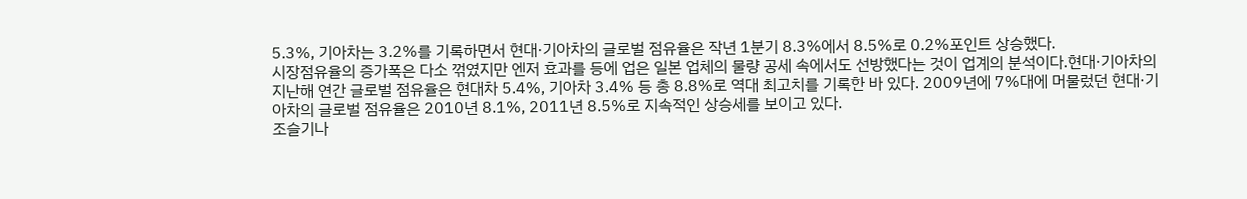5.3%, 기아차는 3.2%를 기록하면서 현대·기아차의 글로벌 점유율은 작년 1분기 8.3%에서 8.5%로 0.2%포인트 상승했다.
시장점유율의 증가폭은 다소 꺾였지만 엔저 효과를 등에 업은 일본 업체의 물량 공세 속에서도 선방했다는 것이 업계의 분석이다.현대·기아차의 지난해 연간 글로벌 점유율은 현대차 5.4%, 기아차 3.4% 등 총 8.8%로 역대 최고치를 기록한 바 있다. 2009년에 7%대에 머물렀던 현대·기아차의 글로벌 점유율은 2010년 8.1%, 2011년 8.5%로 지속적인 상승세를 보이고 있다.
조슬기나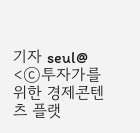기자 seul@
<ⓒ투자가를 위한 경제콘텐츠 플랫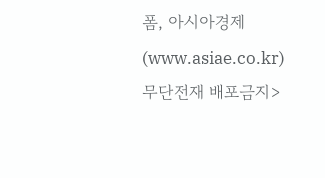폼, 아시아경제(www.asiae.co.kr) 무단전재 배포금지>